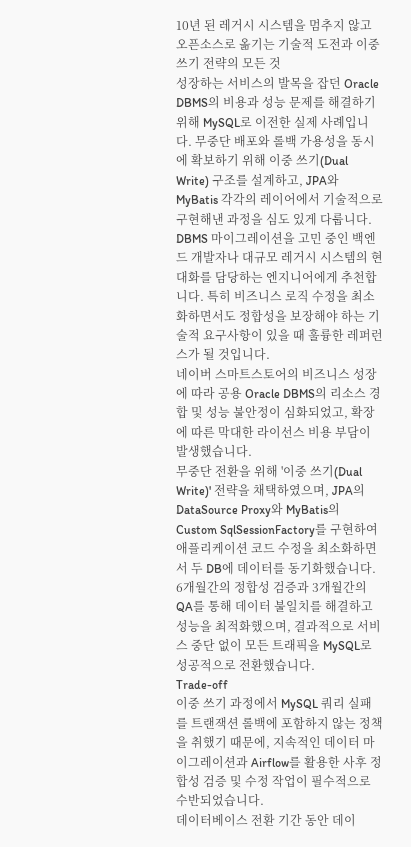10년 된 레거시 시스템을 멈추지 않고 오픈소스로 옮기는 기술적 도전과 이중 쓰기 전략의 모든 것
성장하는 서비스의 발목을 잡던 Oracle DBMS의 비용과 성능 문제를 해결하기 위해 MySQL로 이전한 실제 사례입니다. 무중단 배포와 롤백 가용성을 동시에 확보하기 위해 이중 쓰기(Dual Write) 구조를 설계하고, JPA와 MyBatis 각각의 레이어에서 기술적으로 구현해낸 과정을 심도 있게 다룹니다.
DBMS 마이그레이션을 고민 중인 백엔드 개발자나 대규모 레거시 시스템의 현대화를 담당하는 엔지니어에게 추천합니다. 특히 비즈니스 로직 수정을 최소화하면서도 정합성을 보장해야 하는 기술적 요구사항이 있을 때 훌륭한 레퍼런스가 될 것입니다.
네이버 스마트스토어의 비즈니스 성장에 따라 공용 Oracle DBMS의 리소스 경합 및 성능 불안정이 심화되었고, 확장에 따른 막대한 라이선스 비용 부담이 발생했습니다.
무중단 전환을 위해 '이중 쓰기(Dual Write)' 전략을 채택하였으며, JPA의 DataSource Proxy와 MyBatis의 Custom SqlSessionFactory를 구현하여 애플리케이션 코드 수정을 최소화하면서 두 DB에 데이터를 동기화했습니다.
6개월간의 정합성 검증과 3개월간의 QA를 통해 데이터 불일치를 해결하고 성능을 최적화했으며, 결과적으로 서비스 중단 없이 모든 트래픽을 MySQL로 성공적으로 전환했습니다.
Trade-off
이중 쓰기 과정에서 MySQL 쿼리 실패를 트랜잭션 롤백에 포함하지 않는 정책을 취했기 때문에, 지속적인 데이터 마이그레이션과 Airflow를 활용한 사후 정합성 검증 및 수정 작업이 필수적으로 수반되었습니다.
데이터베이스 전환 기간 동안 데이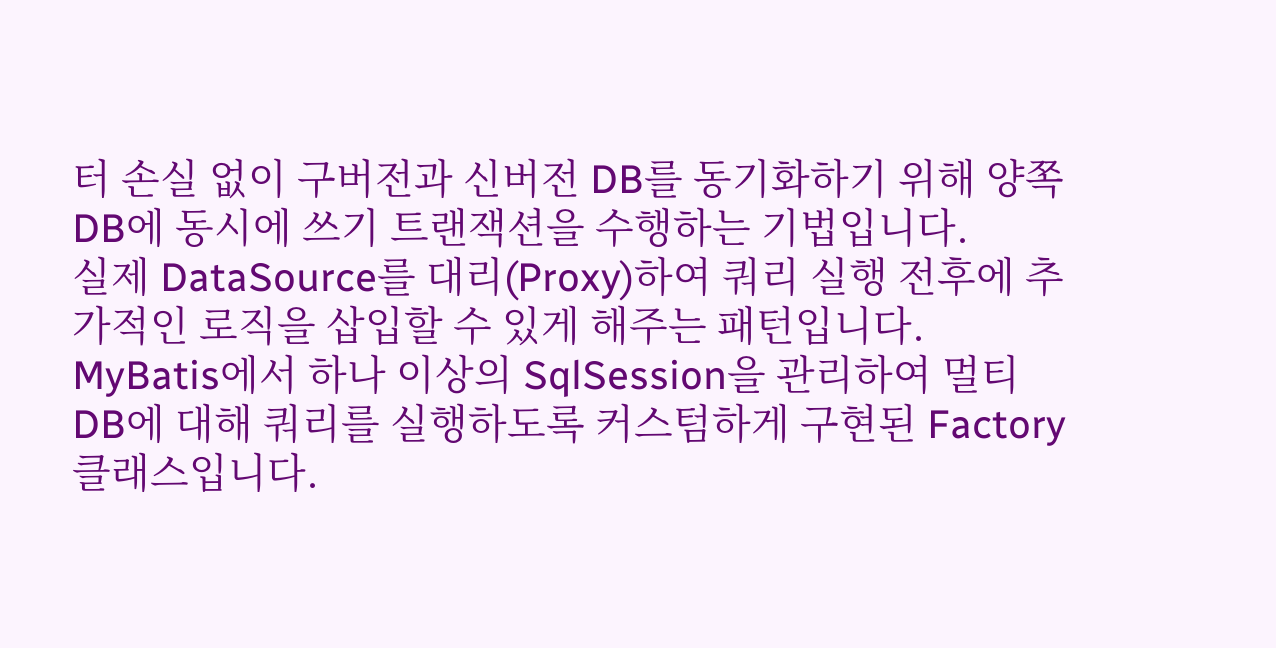터 손실 없이 구버전과 신버전 DB를 동기화하기 위해 양쪽 DB에 동시에 쓰기 트랜잭션을 수행하는 기법입니다.
실제 DataSource를 대리(Proxy)하여 쿼리 실행 전후에 추가적인 로직을 삽입할 수 있게 해주는 패턴입니다.
MyBatis에서 하나 이상의 SqlSession을 관리하여 멀티 DB에 대해 쿼리를 실행하도록 커스텀하게 구현된 Factory 클래스입니다.